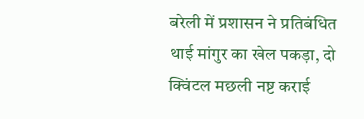बरेली में प्रशासन ने प्रतिबंधित थाई मांगुर का खेल पकड़ा, दो क्विंटल मछली नष्ट कराई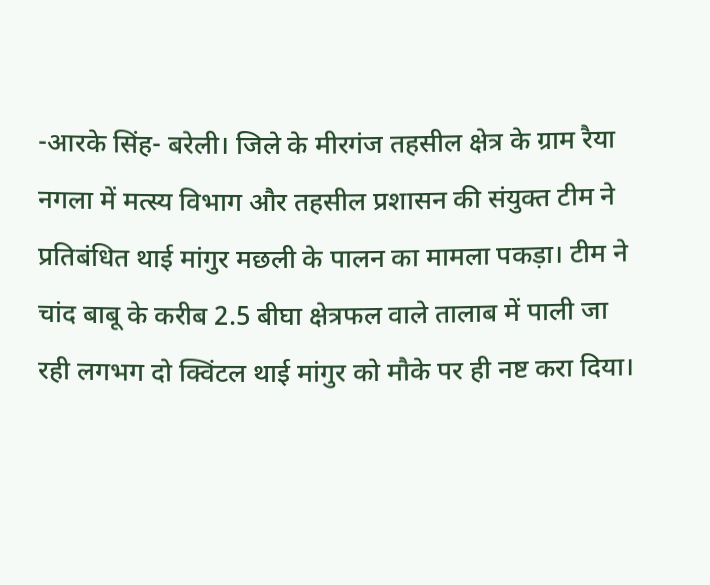-आरके सिंह- बरेली। जिले के मीरगंज तहसील क्षेत्र के ग्राम रैया नगला में मत्स्य विभाग और तहसील प्रशासन की संयुक्त टीम ने प्रतिबंधित थाई मांगुर मछली के पालन का मामला पकड़ा। टीम ने चांद बाबू के करीब 2.5 बीघा क्षेत्रफल वाले तालाब में पाली जा रही लगभग दो क्विंटल थाई मांगुर को मौके पर ही नष्ट करा दिया।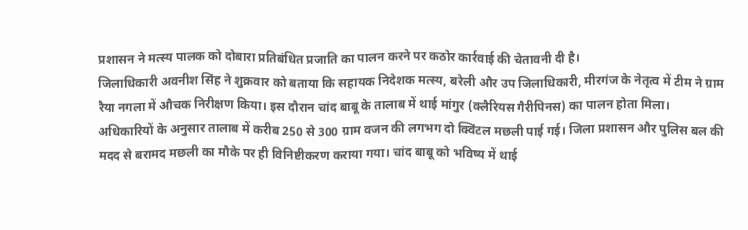प्रशासन ने मत्स्य पालक को दोबारा प्रतिबंधित प्रजाति का पालन करने पर कठोर कार्रवाई की चेतावनी दी है।
जिलाधिकारी अवनीश सिंह ने शुक्रवार को बताया कि सहायक निदेशक मत्स्य, बरेली और उप जिलाधिकारी, मीरगंज के नेतृत्व में टीम ने ग्राम रैया नगला में औचक निरीक्षण किया। इस दौरान चांद बाबू के तालाब में थाई मांगुर (क्लैरियस गैरीपिनस) का पालन होता मिला।
अधिकारियों के अनुसार तालाब में करीब 250 से 300 ग्राम वजन की लगभग दो क्विंटल मछली पाई गई। जिला प्रशासन और पुलिस बल की मदद से बरामद मछली का मौके पर ही विनिष्टीकरण कराया गया। चांद बाबू को भविष्य में थाई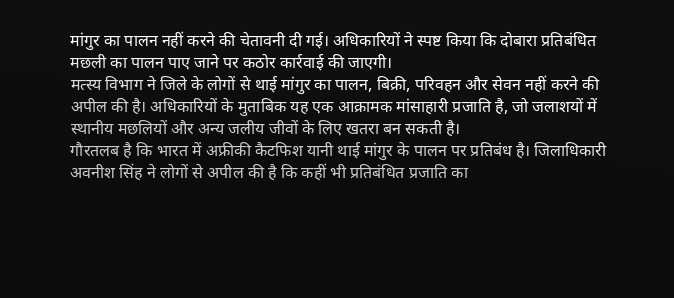मांगुर का पालन नहीं करने की चेतावनी दी गई। अधिकारियों ने स्पष्ट किया कि दोबारा प्रतिबंधित मछली का पालन पाए जाने पर कठोर कार्रवाई की जाएगी।
मत्स्य विभाग ने जिले के लोगों से थाई मांगुर का पालन, बिक्री, परिवहन और सेवन नहीं करने की अपील की है। अधिकारियों के मुताबिक यह एक आक्रामक मांसाहारी प्रजाति है, जो जलाशयों में स्थानीय मछलियों और अन्य जलीय जीवों के लिए खतरा बन सकती है।
गौरतलब है कि भारत में अफ्रीकी कैटफिश यानी थाई मांगुर के पालन पर प्रतिबंध है। जिलाधिकारी अवनीश सिंह ने लोगों से अपील की है कि कहीं भी प्रतिबंधित प्रजाति का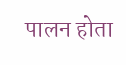पालन होता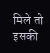मिले तो इसकी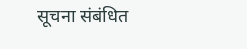सूचना संबंधित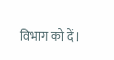विभाग को दें।